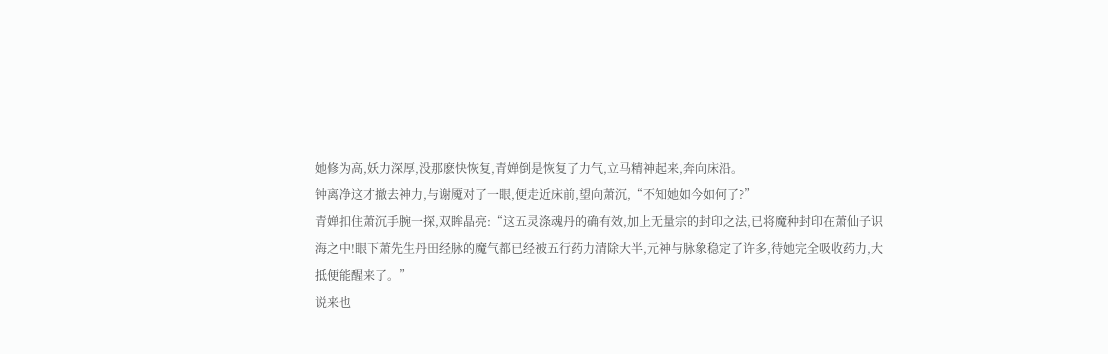她修为高,妖力深厚,没那麽快恢复,青婵倒是恢复了力气,立马精神起来,奔向床沿。
钟离净这才撤去神力,与谢魇对了一眼,便走近床前,望向萧沉,“不知她如今如何了?”
青婵扣住萧沉手腕一探,双眸晶亮:“这五灵涤魂丹的确有效,加上无量宗的封印之法,已将魔种封印在萧仙子识海之中!眼下萧先生丹田经脉的魔气都已经被五行药力清除大半,元神与脉象稳定了许多,待她完全吸收药力,大抵便能醒来了。”
说来也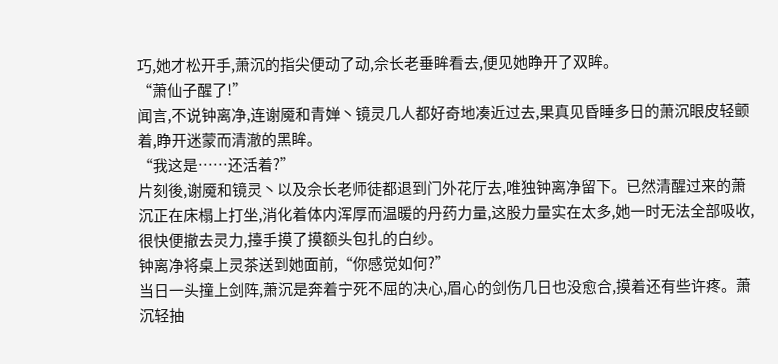巧,她才松开手,萧沉的指尖便动了动,佘长老垂眸看去,便见她睁开了双眸。
“萧仙子醒了!”
闻言,不说钟离净,连谢魇和青婵丶镜灵几人都好奇地凑近过去,果真见昏睡多日的萧沉眼皮轻颤着,睁开迷蒙而清澈的黑眸。
“我这是……还活着?”
片刻後,谢魇和镜灵丶以及佘长老师徒都退到门外花厅去,唯独钟离净留下。已然清醒过来的萧沉正在床榻上打坐,消化着体内浑厚而温暖的丹药力量,这股力量实在太多,她一时无法全部吸收,很快便撤去灵力,擡手摸了摸额头包扎的白纱。
钟离净将桌上灵茶送到她面前,“你感觉如何?”
当日一头撞上剑阵,萧沉是奔着宁死不屈的决心,眉心的剑伤几日也没愈合,摸着还有些许疼。萧沉轻抽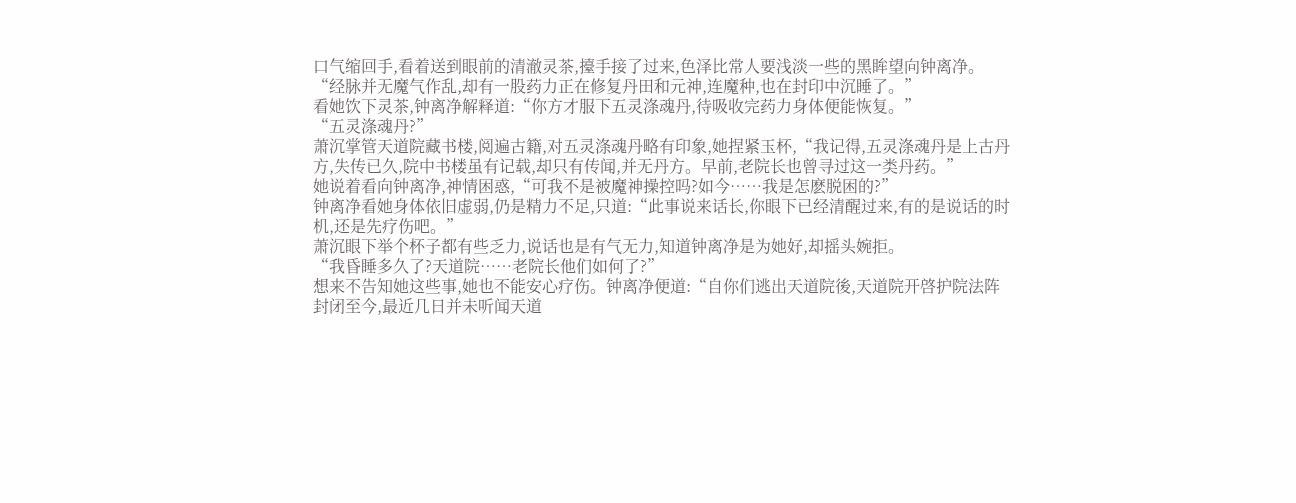口气缩回手,看着送到眼前的清澈灵茶,擡手接了过来,色泽比常人要浅淡一些的黑眸望向钟离净。
“经脉并无魔气作乱,却有一股药力正在修复丹田和元神,连魔种,也在封印中沉睡了。”
看她饮下灵茶,钟离净解释道:“你方才服下五灵涤魂丹,待吸收完药力身体便能恢复。”
“五灵涤魂丹?”
萧沉掌管天道院藏书楼,阅遍古籍,对五灵涤魂丹略有印象,她捏紧玉杯,“我记得,五灵涤魂丹是上古丹方,失传已久,院中书楼虽有记载,却只有传闻,并无丹方。早前,老院长也曾寻过这一类丹药。”
她说着看向钟离净,神情困惑,“可我不是被魔神操控吗?如今……我是怎麽脱困的?”
钟离净看她身体依旧虚弱,仍是精力不足,只道:“此事说来话长,你眼下已经清醒过来,有的是说话的时机,还是先疗伤吧。”
萧沉眼下举个杯子都有些乏力,说话也是有气无力,知道钟离净是为她好,却摇头婉拒。
“我昏睡多久了?天道院……老院长他们如何了?”
想来不告知她这些事,她也不能安心疗伤。钟离净便道:“自你们逃出天道院後,天道院开啓护院法阵封闭至今,最近几日并未听闻天道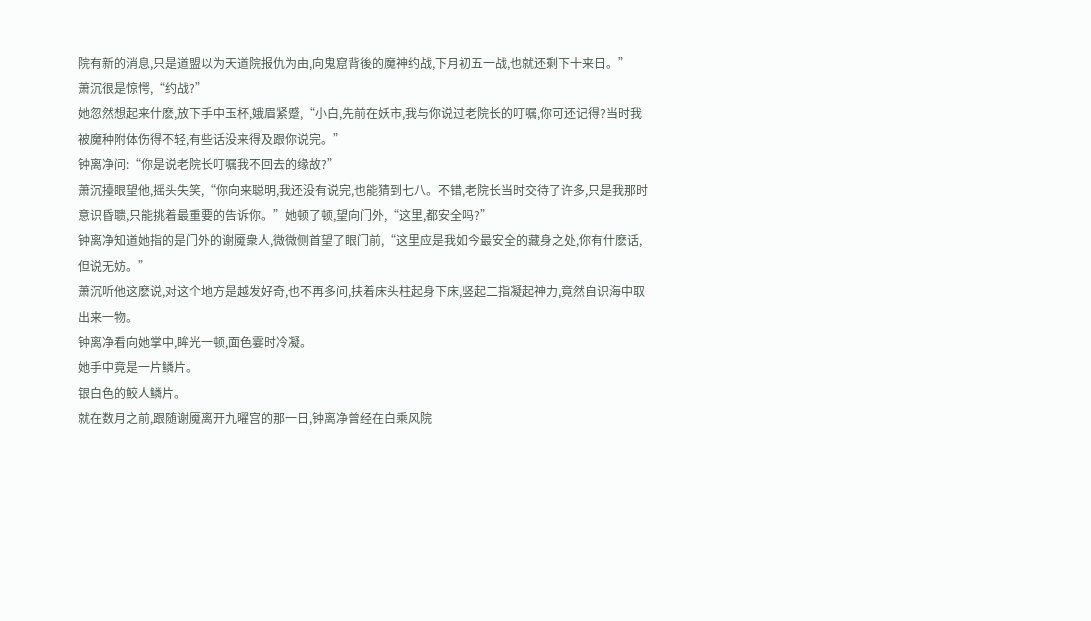院有新的消息,只是道盟以为天道院报仇为由,向鬼窟背後的魔神约战,下月初五一战,也就还剩下十来日。”
萧沉很是惊愕,“约战?”
她忽然想起来什麽,放下手中玉杯,娥眉紧蹙,“小白,先前在妖市,我与你说过老院长的叮嘱,你可还记得?当时我被魔种附体伤得不轻,有些话没来得及跟你说完。”
钟离净问:“你是说老院长叮嘱我不回去的缘故?”
萧沉擡眼望他,摇头失笑,“你向来聪明,我还没有说完,也能猜到七八。不错,老院长当时交待了许多,只是我那时意识昏聩,只能挑着最重要的告诉你。”她顿了顿,望向门外,“这里,都安全吗?”
钟离净知道她指的是门外的谢魇衆人,微微侧首望了眼门前,“这里应是我如今最安全的藏身之处,你有什麽话,但说无妨。”
萧沉听他这麽说,对这个地方是越发好奇,也不再多问,扶着床头柱起身下床,竖起二指凝起神力,竟然自识海中取出来一物。
钟离净看向她掌中,眸光一顿,面色霎时冷凝。
她手中竟是一片鳞片。
银白色的鲛人鳞片。
就在数月之前,跟随谢魇离开九曜宫的那一日,钟离净曾经在白乘风院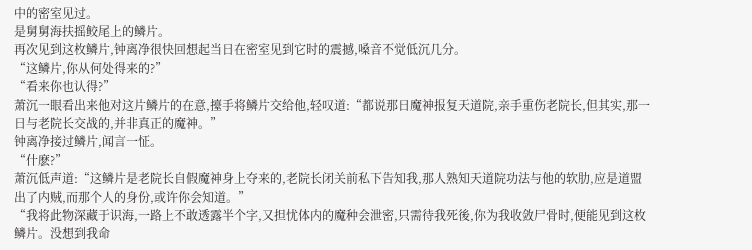中的密室见过。
是舅舅海扶摇鲛尾上的鳞片。
再次见到这枚鳞片,钟离净很快回想起当日在密室见到它时的震撼,嗓音不觉低沉几分。
“这鳞片,你从何处得来的?”
“看来你也认得?”
萧沉一眼看出来他对这片鳞片的在意,擡手将鳞片交给他,轻叹道:“都说那日魔神报复天道院,亲手重伤老院长,但其实,那一日与老院长交战的,并非真正的魔神。”
钟离净接过鳞片,闻言一怔。
“什麽?”
萧沉低声道:“这鳞片是老院长自假魔神身上夺来的,老院长闭关前私下告知我,那人熟知天道院功法与他的软肋,应是道盟出了内贼,而那个人的身份,或许你会知道。”
“我将此物深藏于识海,一路上不敢透露半个字,又担忧体内的魔种会泄密,只需待我死後,你为我收敛尸骨时,便能见到这枚鳞片。没想到我命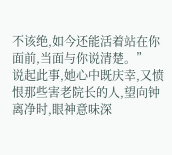不该绝,如今还能活着站在你面前,当面与你说清楚。”
说起此事,她心中既庆幸,又愤恨那些害老院长的人,望向钟离净时,眼神意味深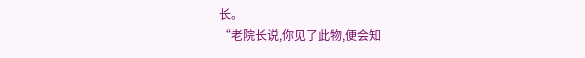长。
“老院长说,你见了此物,便会知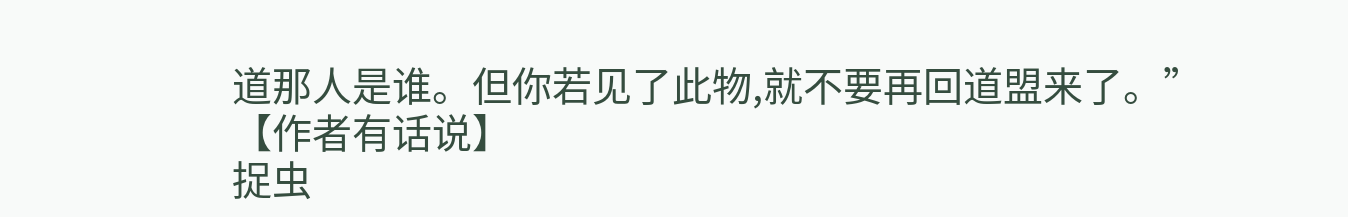道那人是谁。但你若见了此物,就不要再回道盟来了。”
【作者有话说】
捉虫